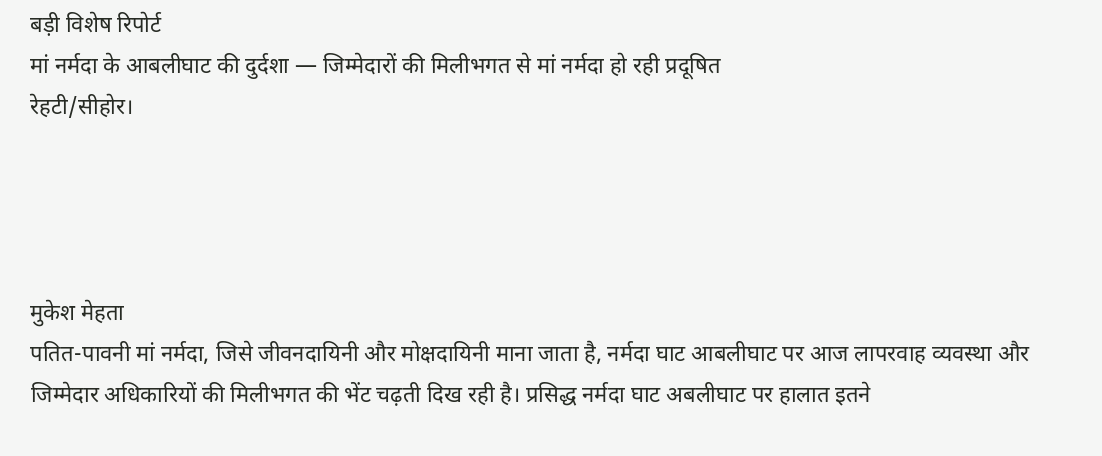बड़ी विशेष रिपोर्ट
मां नर्मदा के आबलीघाट की दुर्दशा — जिम्मेदारों की मिलीभगत से मां नर्मदा हो रही प्रदूषित
रेहटी/सीहोर।




मुकेश मेहता
पतित-पावनी मां नर्मदा, जिसे जीवनदायिनी और मोक्षदायिनी माना जाता है, नर्मदा घाट आबलीघाट पर आज लापरवाह व्यवस्था और जिम्मेदार अधिकारियों की मिलीभगत की भेंट चढ़ती दिख रही है। प्रसिद्ध नर्मदा घाट अबलीघाट पर हालात इतने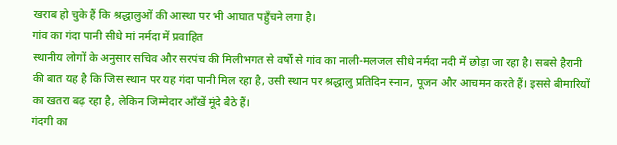खराब हो चुके हैं कि श्रद्धालुओं की आस्था पर भी आघात पहुँचने लगा है।
गांव का गंदा पानी सीधे मां नर्मदा में प्रवाहित
स्थानीय लोगों के अनुसार सचिव और सरपंच की मिलीभगत से वर्षों से गांव का नाली-मलजल सीधे नर्मदा नदी में छोड़ा जा रहा है। सबसे हैरानी की बात यह है कि जिस स्थान पर यह गंदा पानी मिल रहा है, उसी स्थान पर श्रद्धालु प्रतिदिन स्नान, पूजन और आचमन करते हैं। इससे बीमारियों का खतरा बढ़ रहा है, लेकिन जिम्मेदार आँखें मूंदे बैठे हैं।
गंदगी का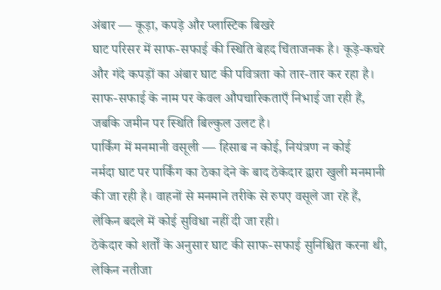अंबार — कूड़ा, कपड़े और प्लास्टिक बिखरे
घाट परिसर में साफ-सफाई की स्थिति बेहद चिंताजनक है। कूड़े-कचरे और गंदे कपड़ों का अंबार घाट की पवित्रता को तार-तार कर रहा है। साफ-सफाई के नाम पर केवल औपचारिकताएँ निभाई जा रही हैं, जबकि जमीन पर स्थिति बिल्कुल उलट है।
पार्किंग में मनमानी वसूली — हिसाब न कोई, नियंत्रण न कोई
नर्मदा घाट पर पार्किंग का ठेका देने के बाद ठेकेदार द्वारा खुली मनमानी की जा रही है। वाहनों से मनमाने तरीके से रुपए वसूले जा रहे हैं, लेकिन बदले में कोई सुविधा नहीं दी जा रही।
ठेकेदार को शर्तों के अनुसार घाट की साफ-सफाई सुनिश्चित करना थी, लेकिन नतीजा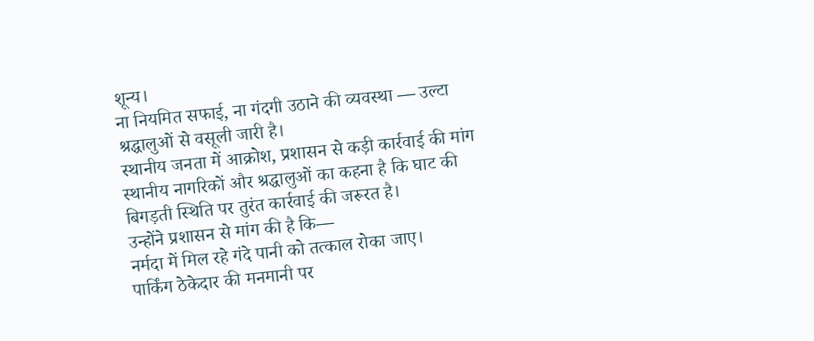शून्य।
ना नियमित सफाई, ना गंदगी उठाने की व्यवस्था — उल्टा श्रद्धालुओं से वसूली जारी है।
स्थानीय जनता में आक्रोश, प्रशासन से कड़ी कार्रवाई की मांग
स्थानीय नागरिकों और श्रद्धालुओं का कहना है कि घाट की बिगड़ती स्थिति पर तुरंत कार्रवाई की जरूरत है।
उन्होंने प्रशासन से मांग की है कि—
नर्मदा में मिल रहे गंदे पानी को तत्काल रोका जाए।
पार्किंग ठेकेदार की मनमानी पर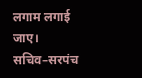लगाम लगाई जाए।
सचिव–सरपंच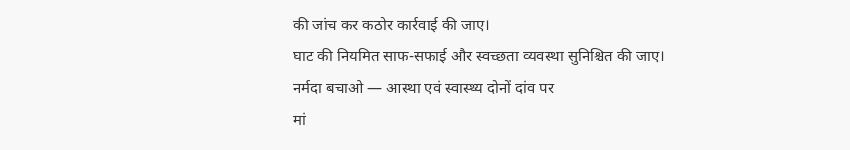की जांच कर कठोर कार्रवाई की जाए।
घाट की नियमित साफ-सफाई और स्वच्छता व्यवस्था सुनिश्चित की जाए।
नर्मदा बचाओ — आस्था एवं स्वास्थ्य दोनों दांव पर
मां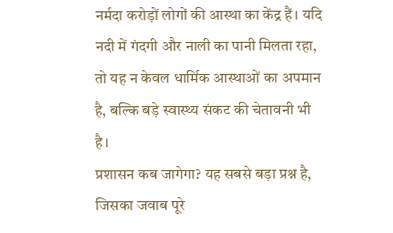नर्मदा करोड़ों लोगों की आस्था का केंद्र हैं। यदि नदी में गंदगी और नाली का पानी मिलता रहा, तो यह न केवल धार्मिक आस्थाओं का अपमान है, बल्कि बड़े स्वास्थ्य संकट की चेतावनी भी है।
प्रशासन कब जागेगा? यह सबसे बड़ा प्रश्न है, जिसका जवाब पूरे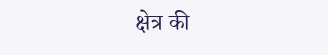क्षेत्र की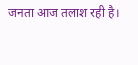जनता आज तलाश रही है।